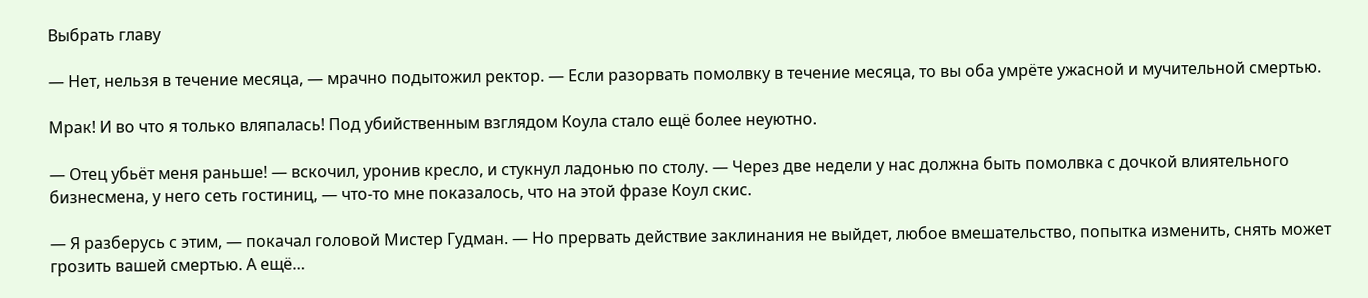Выбрать главу

— Нет, нельзя в течение месяца, — мрачно подытожил ректор. — Если разорвать помолвку в течение месяца, то вы оба умрёте ужасной и мучительной смертью.

Мрак! И во что я только вляпалась! Под убийственным взглядом Коула стало ещё более неуютно.

— Отец убьёт меня раньше! — вскочил, уронив кресло, и стукнул ладонью по столу. — Через две недели у нас должна быть помолвка с дочкой влиятельного бизнесмена, у него сеть гостиниц, — что-то мне показалось, что на этой фразе Коул скис.

— Я разберусь с этим, — покачал головой Мистер Гудман. — Но прервать действие заклинания не выйдет, любое вмешательство, попытка изменить, снять может грозить вашей смертью. А ещё…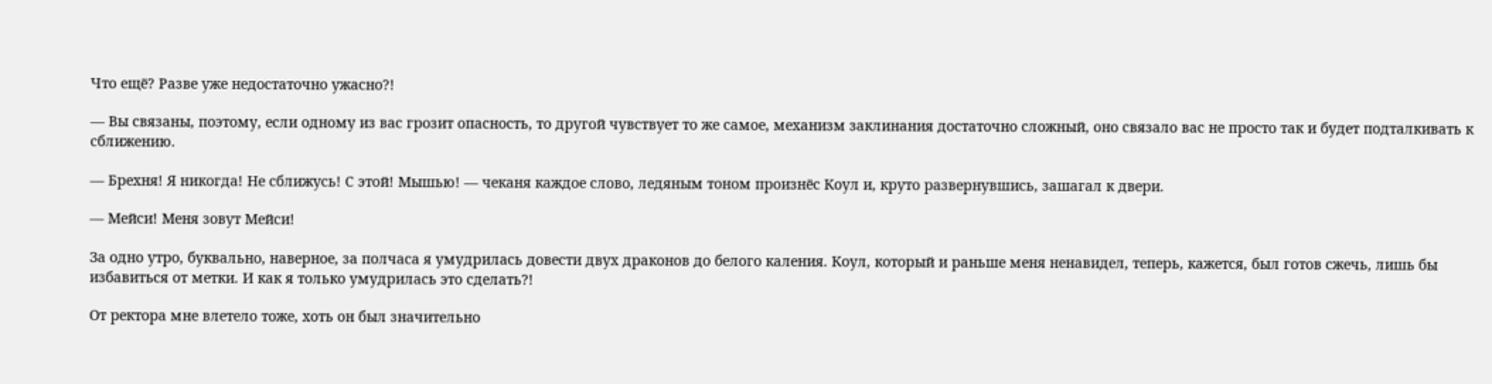Что ещё? Разве уже недостаточно ужасно?!

— Вы связаны, поэтому, если одному из вас грозит опасность, то другой чувствует то же самое, механизм заклинания достаточно сложный, оно связало вас не просто так и будет подталкивать к сближению.

— Брехня! Я никогда! Не сближусь! С этой! Мышью! — чеканя каждое слово, ледяным тоном произнёс Коул и, круто развернувшись, зашагал к двери.

— Мейси! Меня зовут Мейси!

За одно утро, буквально, наверное, за полчаса я умудрилась довести двух драконов до белого каления. Коул, который и раньше меня ненавидел, теперь, кажется, был готов сжечь, лишь бы избавиться от метки. И как я только умудрилась это сделать?!

От ректора мне влетело тоже, хоть он был значительно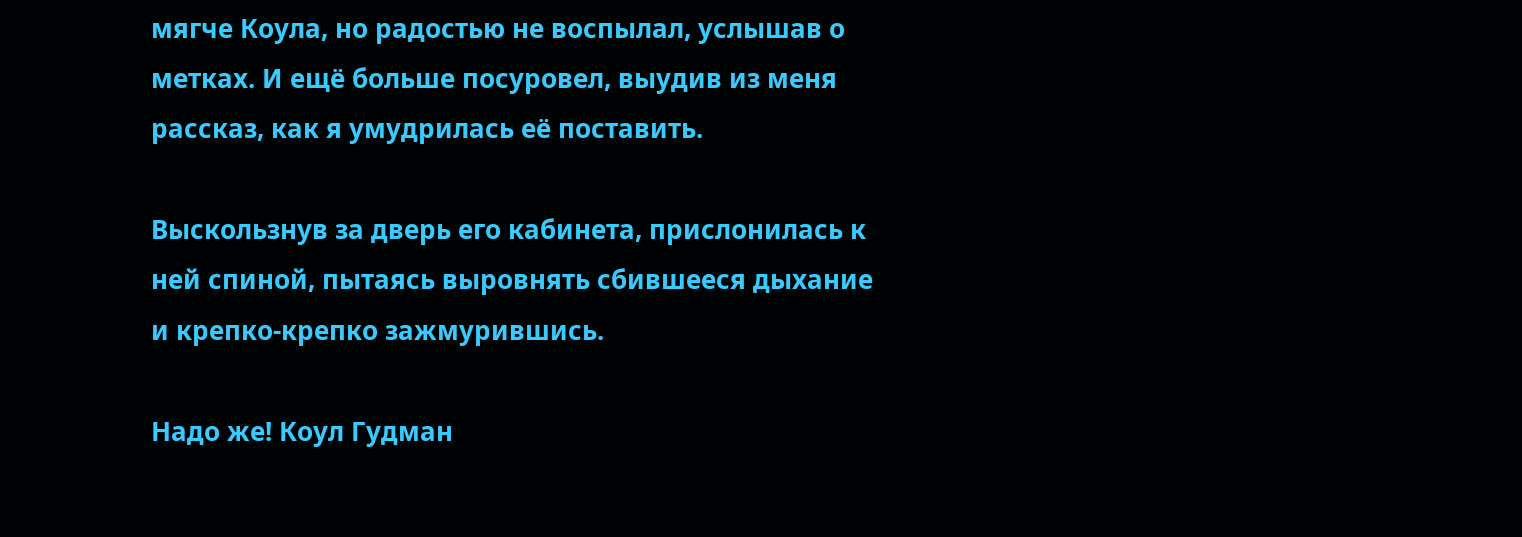мягче Коула, но радостью не воспылал, услышав о метках. И ещё больше посуровел, выудив из меня рассказ, как я умудрилась её поставить.

Выскользнув за дверь его кабинета, прислонилась к ней спиной, пытаясь выровнять сбившееся дыхание и крепко-крепко зажмурившись.

Надо же! Коул Гудман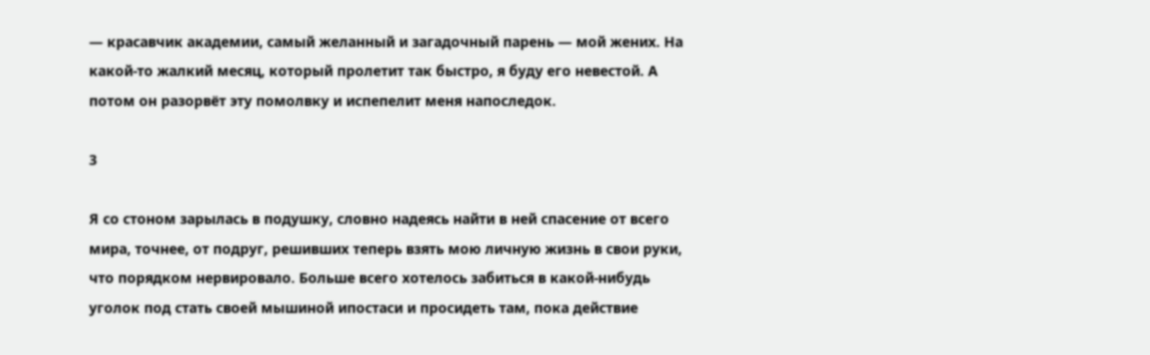— красавчик академии, самый желанный и загадочный парень — мой жених. На какой-то жалкий месяц, который пролетит так быстро, я буду его невестой. А потом он разорвёт эту помолвку и испепелит меня напоследок.

3

Я со стоном зарылась в подушку, словно надеясь найти в ней спасение от всего мира, точнее, от подруг, решивших теперь взять мою личную жизнь в свои руки, что порядком нервировало. Больше всего хотелось забиться в какой-нибудь уголок под стать своей мышиной ипостаси и просидеть там, пока действие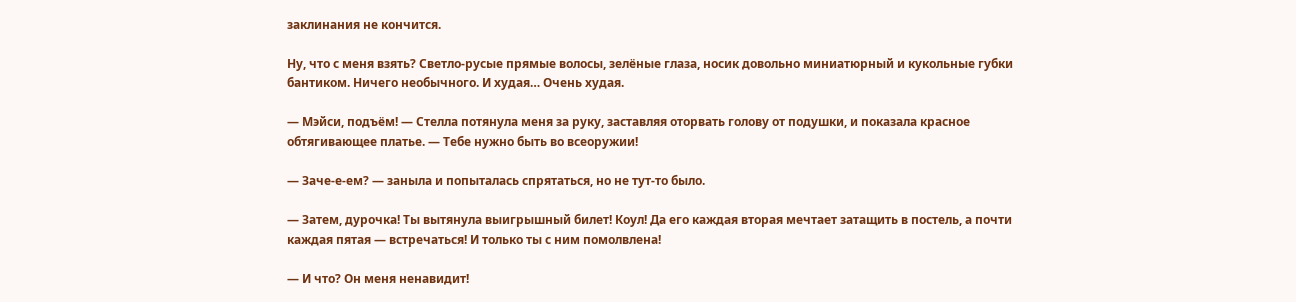заклинания не кончится.

Ну, что с меня взять? Светло-русые прямые волосы, зелёные глаза, носик довольно миниатюрный и кукольные губки бантиком. Ничего необычного. И худая… Очень худая.

— Мэйси, подъём! — Стелла потянула меня за руку, заставляя оторвать голову от подушки, и показала красное обтягивающее платье. — Тебе нужно быть во всеоружии!

— Заче-е-ем? — заныла и попыталась спрятаться, но не тут-то было.

— Затем, дурочка! Ты вытянула выигрышный билет! Коул! Да его каждая вторая мечтает затащить в постель, а почти каждая пятая — встречаться! И только ты с ним помолвлена!

— И что? Он меня ненавидит!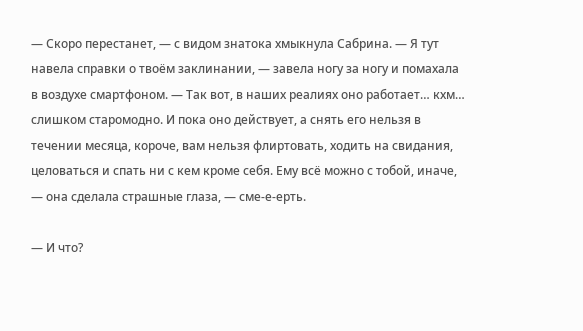— Скоро перестанет, — с видом знатока хмыкнула Сабрина. — Я тут навела справки о твоём заклинании, — завела ногу за ногу и помахала в воздухе смартфоном. — Так вот, в наших реалиях оно работает… кхм… слишком старомодно. И пока оно действует, а снять его нельзя в течении месяца, короче, вам нельзя флиртовать, ходить на свидания, целоваться и спать ни с кем кроме себя. Ему всё можно с тобой, иначе, — она сделала страшные глаза, — сме-е-ерть.

— И что?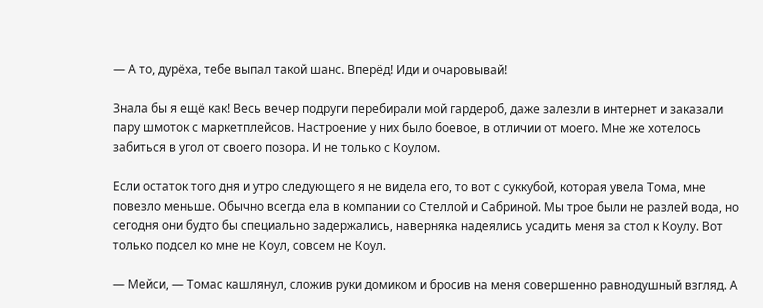— А то, дурёха, тебе выпал такой шанс. Вперёд! Иди и очаровывай!

Знала бы я ещё как! Весь вечер подруги перебирали мой гардероб, даже залезли в интернет и заказали пару шмоток с маркетплейсов. Настроение у них было боевое, в отличии от моего. Мне же хотелось забиться в угол от своего позора. И не только с Коулом.

Если остаток того дня и утро следующего я не видела его, то вот с суккубой, которая увела Тома, мне повезло меньше. Обычно всегда ела в компании со Стеллой и Сабриной. Мы трое были не разлей вода, но сегодня они будто бы специально задержались, наверняка надеялись усадить меня за стол к Коулу. Вот только подсел ко мне не Коул, совсем не Коул.

— Мейси, — Томас кашлянул, сложив руки домиком и бросив на меня совершенно равнодушный взгляд. А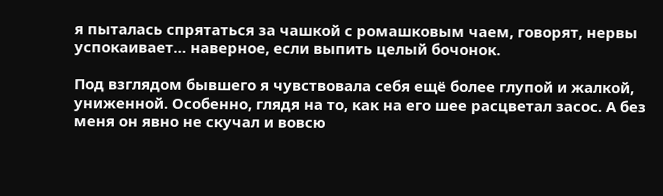я пыталась спрятаться за чашкой с ромашковым чаем, говорят, нервы успокаивает… наверное, если выпить целый бочонок.

Под взглядом бывшего я чувствовала себя ещё более глупой и жалкой, униженной. Особенно, глядя на то, как на его шее расцветал засос. А без меня он явно не скучал и вовсю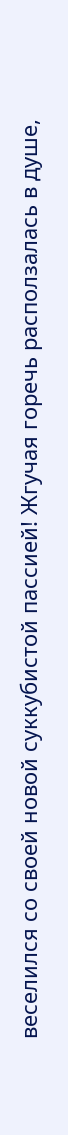веселился со своей новой суккубистой пассией! Жгучая горечь расползалась в душе,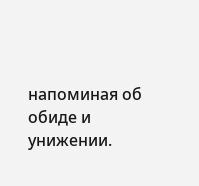напоминая об обиде и унижении.